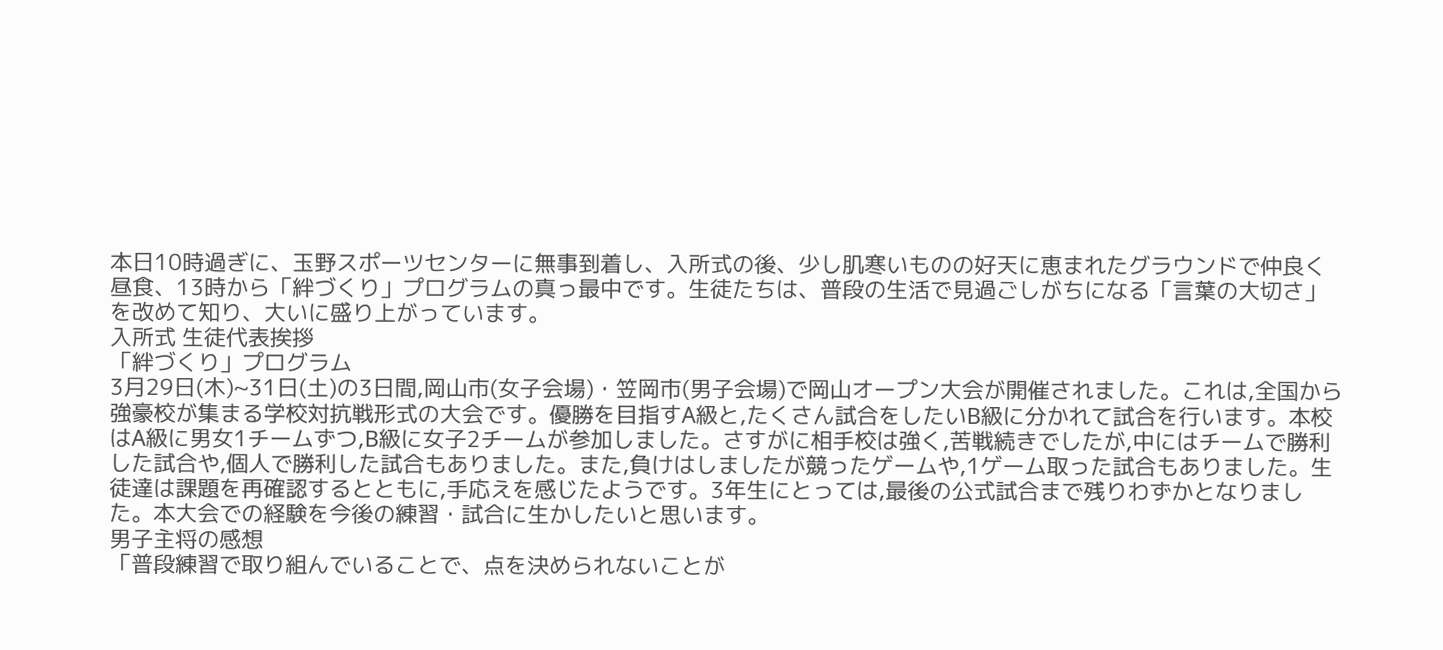本日10時過ぎに、玉野スポーツセンターに無事到着し、入所式の後、少し肌寒いものの好天に恵まれたグラウンドで仲良く昼食、13時から「絆づくり」プログラムの真っ最中です。生徒たちは、普段の生活で見過ごしがちになる「言葉の大切さ」を改めて知り、大いに盛り上がっています。
入所式 生徒代表挨拶
「絆づくり」プログラム
3月29日(木)~31日(土)の3日間,岡山市(女子会場)・笠岡市(男子会場)で岡山オープン大会が開催されました。これは,全国から強豪校が集まる学校対抗戦形式の大会です。優勝を目指すA級と,たくさん試合をしたいB級に分かれて試合を行います。本校はA級に男女1チームずつ,B級に女子2チームが参加しました。さすがに相手校は強く,苦戦続きでしたが,中にはチームで勝利した試合や,個人で勝利した試合もありました。また,負けはしましたが競ったゲームや,1ゲーム取った試合もありました。生徒達は課題を再確認するとともに,手応えを感じたようです。3年生にとっては,最後の公式試合まで残りわずかとなりました。本大会での経験を今後の練習・試合に生かしたいと思います。
男子主将の感想
「普段練習で取り組んでいることで、点を決められないことが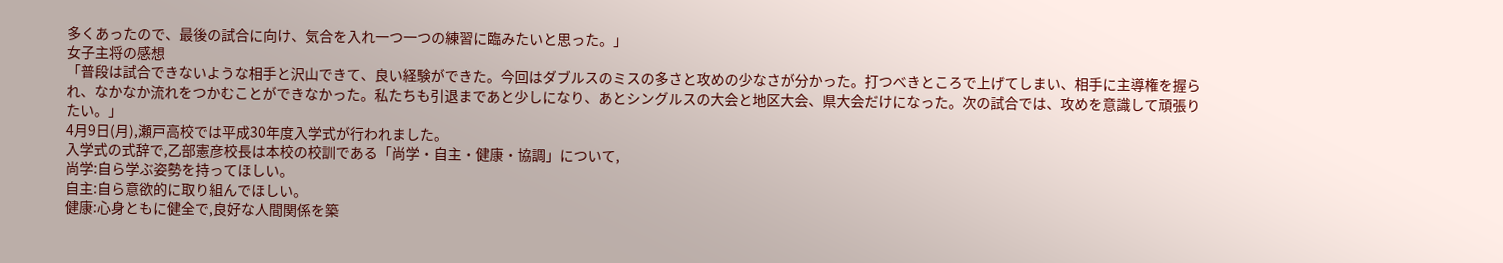多くあったので、最後の試合に向け、気合を入れ一つ一つの練習に臨みたいと思った。」
女子主将の感想
「普段は試合できないような相手と沢山できて、良い経験ができた。今回はダブルスのミスの多さと攻めの少なさが分かった。打つべきところで上げてしまい、相手に主導権を握られ、なかなか流れをつかむことができなかった。私たちも引退まであと少しになり、あとシングルスの大会と地区大会、県大会だけになった。次の試合では、攻めを意識して頑張りたい。」
4月9日(月),瀬戸高校では平成30年度入学式が行われました。
入学式の式辞で,乙部憲彦校長は本校の校訓である「尚学・自主・健康・協調」について,
尚学:自ら学ぶ姿勢を持ってほしい。
自主:自ら意欲的に取り組んでほしい。
健康:心身ともに健全で,良好な人間関係を築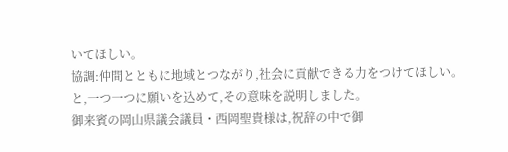いてほしい。
協調:仲間とともに地域とつながり,社会に貢献できる力をつけてほしい。
と,一つ一つに願いを込めて,その意味を説明しました。
御来賓の岡山県議会議員・西岡聖貴様は,祝辞の中で御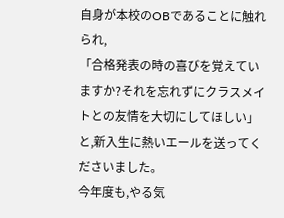自身が本校のOBであることに触れられ,
「合格発表の時の喜びを覚えていますか?それを忘れずにクラスメイトとの友情を大切にしてほしい」
と,新入生に熱いエールを送ってくださいました。
今年度も,やる気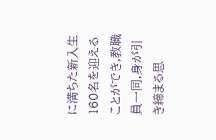に満ちた新入生160名を迎えることができ,教職員一同,身が引き締まる思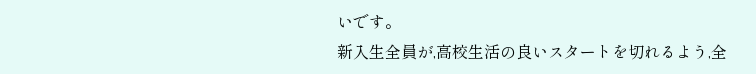いです。
新入生全員が,高校生活の良いスタートを切れるよう,全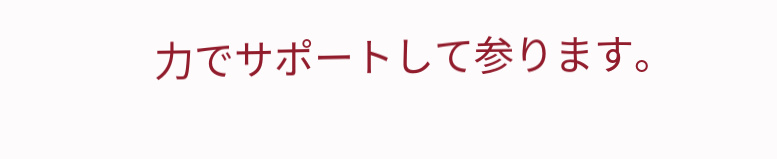力でサポートして参ります。